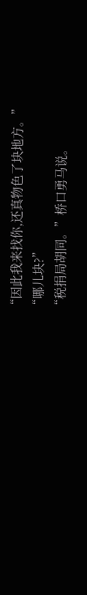“因此我来找你,还真物色了块地方。”
“哪儿块?”
“税捐局胡同。”桥口勇马说。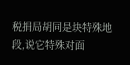税捐局胡同是块特殊地段,说它特殊对面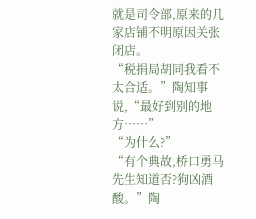就是司令部,原来的几家店铺不明原因关张闭店。
“税捐局胡同我看不太合适。”陶知事说,“最好到别的地方……”
“为什么?”
“有个典故,桥口勇马先生知道否?狗凶酒酸。”陶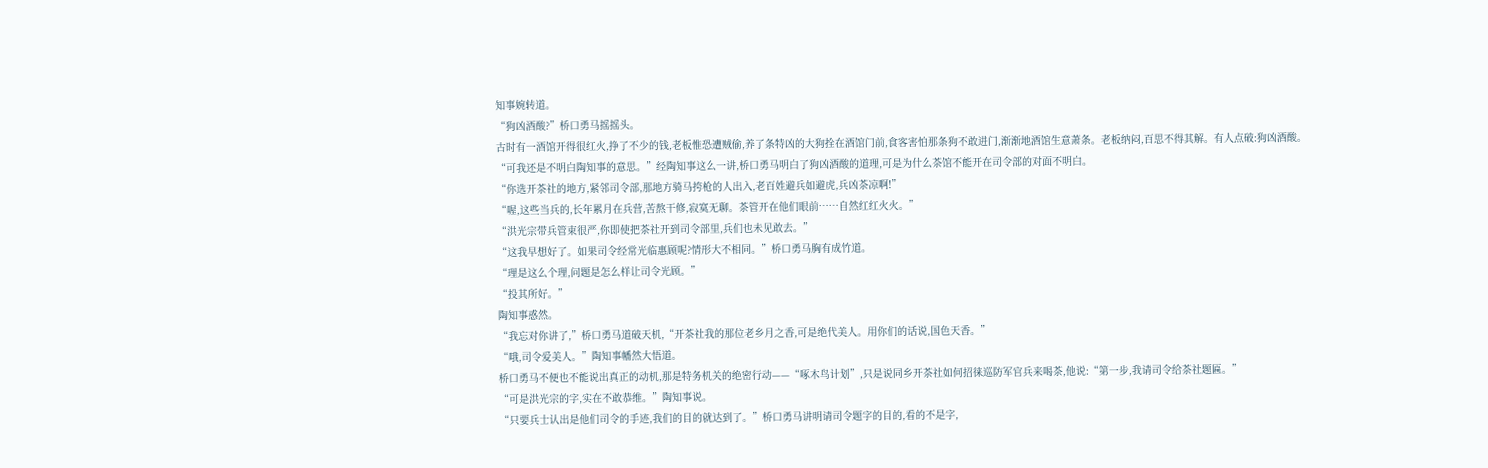知事婉转道。
“狗凶酒酸?”桥口勇马摇摇头。
古时有一酒馆开得很红火,挣了不少的钱,老板惟恐遭贼偷,养了条特凶的大狗拴在酒馆门前,食客害怕那条狗不敢进门,渐渐地酒馆生意萧条。老板纳闷,百思不得其解。有人点破:狗凶酒酸。
“可我还是不明白陶知事的意思。”经陶知事这么一讲,桥口勇马明白了狗凶酒酸的道理,可是为什么茶馆不能开在司令部的对面不明白。
“你选开茶社的地方,紧邻司令部,那地方骑马挎枪的人出入,老百姓避兵如避虎,兵凶茶凉啊!”
“喔,这些当兵的,长年累月在兵营,苦熬干修,寂寞无聊。茶管开在他们眼前……自然红红火火。”
“洪光宗带兵管束很严,你即使把茶社开到司令部里,兵们也未见敢去。”
“这我早想好了。如果司令经常光临惠顾呢?情形大不相同。”桥口勇马胸有成竹道。
“理是这么个理,问题是怎么样让司令光顾。”
“投其所好。”
陶知事惑然。
“我忘对你讲了,”桥口勇马道破天机,“开茶社我的那位老乡月之香,可是绝代美人。用你们的话说,国色天香。”
“哦,司令爱美人。”陶知事幡然大悟道。
桥口勇马不便也不能说出真正的动机,那是特务机关的绝密行动——“啄木鸟计划”,只是说同乡开茶社如何招徕巡防军官兵来喝茶,他说:“第一步,我请司令给茶社题匾。”
“可是洪光宗的字,实在不敢恭维。”陶知事说。
“只要兵士认出是他们司令的手迹,我们的目的就达到了。”桥口勇马讲明请司令题字的目的,看的不是字,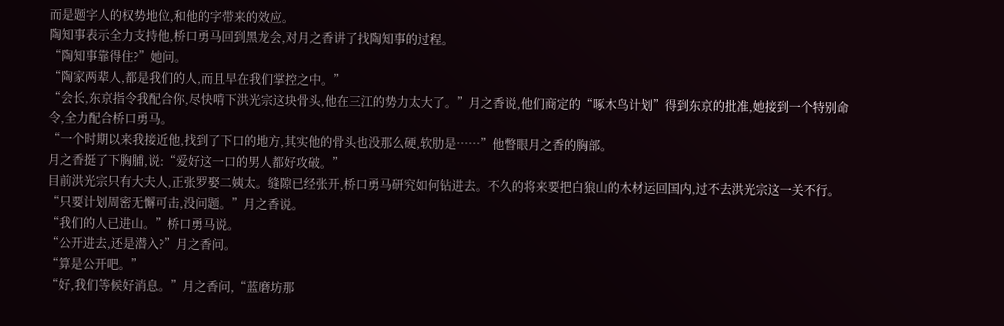而是题字人的权势地位,和他的字带来的效应。
陶知事表示全力支持他,桥口勇马回到黑龙会,对月之香讲了找陶知事的过程。
“陶知事靠得住?”她问。
“陶家两辈人,都是我们的人,而且早在我们掌控之中。”
“会长,东京指令我配合你,尽快啃下洪光宗这块骨头,他在三江的势力太大了。”月之香说,他们商定的“啄木鸟计划”得到东京的批准,她接到一个特别命令,全力配合桥口勇马。
“一个时期以来我接近他,找到了下口的地方,其实他的骨头也没那么硬,软肋是……”他瞥眼月之香的胸部。
月之香挺了下胸脯,说:“爱好这一口的男人都好攻破。”
目前洪光宗只有大夫人,正张罗娶二姨太。缝隙已经张开,桥口勇马研究如何钻进去。不久的将来要把白狼山的木材运回国内,过不去洪光宗这一关不行。
“只要计划周密无懈可击,没问题。”月之香说。
“我们的人已进山。”桥口勇马说。
“公开进去,还是潜入?”月之香问。
“算是公开吧。”
“好,我们等候好消息。”月之香问,“蓝磨坊那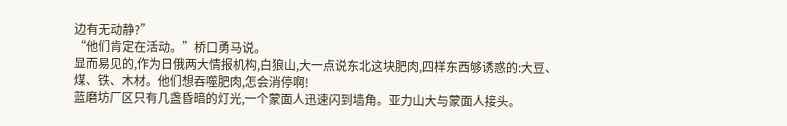边有无动静?”
“他们肯定在活动。”桥口勇马说。
显而易见的,作为日俄两大情报机构,白狼山,大一点说东北这块肥肉,四样东西够诱惑的:大豆、煤、铁、木材。他们想吞噬肥肉,怎会消停啊!
蓝磨坊厂区只有几盏昏暗的灯光,一个蒙面人迅速闪到墙角。亚力山大与蒙面人接头。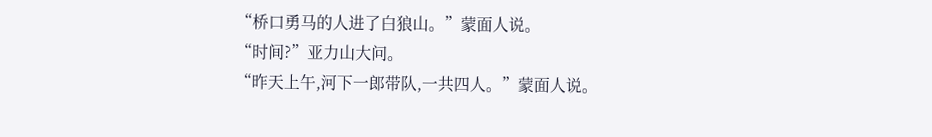“桥口勇马的人进了白狼山。”蒙面人说。
“时间?”亚力山大问。
“昨天上午,河下一郎带队,一共四人。”蒙面人说。